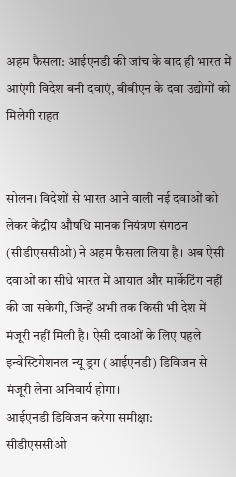अहम फैसला: आईएनडी की जांच के बाद ही भारत में आएंगी विदेश बनी दवाएं, बीबीएन के दवा उद्योगों को मिलेगी राहत


सोलन। विदेशों से भारत आने वाली नई दवाओं को लेकर केंद्रीय औषधि मानक नियंत्रण संगठन (सीडीएससीओ) ने अहम फैसला लिया है। अब ऐसी दवाओं का सीधे भारत में आयात और मार्केटिंग नहीं की जा सकेगी, जिन्हें अभी तक किसी भी देश में मंजूरी नहीं मिली है। ऐसी दवाओं के लिए पहले इन्वेस्टिगेशनल न्यू ड्रग (आईएनडी) डिविजन से मंजूरी लेना अनिवार्य होगा।
आईएनडी डिविजन करेगा समीक्षा:
सीडीएससीओ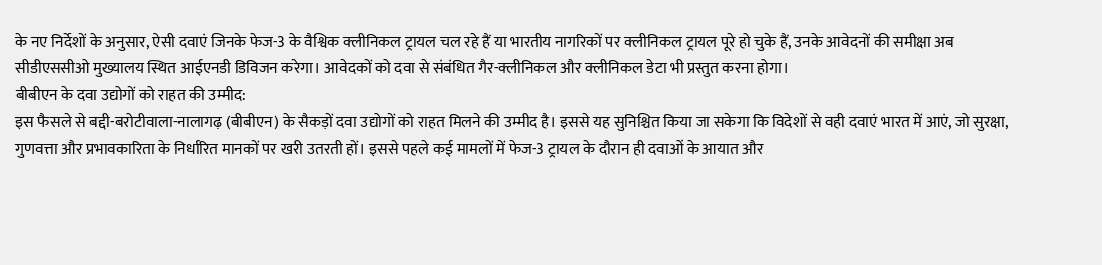के नए निर्देशों के अनुसार, ऐसी दवाएं जिनके फेज-3 के वैश्विक क्लीनिकल ट्रायल चल रहे हैं या भारतीय नागरिकों पर क्लीनिकल ट्रायल पूरे हो चुके हैं, उनके आवेदनों की समीक्षा अब सीडीएससीओ मुख्यालय स्थित आईएनडी डिविजन करेगा। आवेदकों को दवा से संबंधित गैर-क्लीनिकल और क्लीनिकल डेटा भी प्रस्तुत करना होगा।
बीबीएन के दवा उद्योगों को राहत की उम्मीद:
इस फैसले से बद्दी-बरोटीवाला-नालागढ़ (बीबीएन) के सैकड़ों दवा उद्योगों को राहत मिलने की उम्मीद है। इससे यह सुनिश्चित किया जा सकेगा कि विदेशों से वही दवाएं भारत में आएं, जो सुरक्षा, गुणवत्ता और प्रभावकारिता के निर्धारित मानकों पर खरी उतरती हों। इससे पहले कई मामलों में फेज-3 ट्रायल के दौरान ही दवाओं के आयात और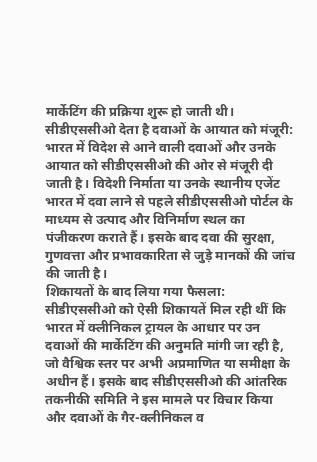मार्केटिंग की प्रक्रिया शुरू हो जाती थी।
सीडीएससीओ देता है दवाओं के आयात को मंजूरी:
भारत में विदेश से आने वाली दवाओं और उनके आयात को सीडीएससीओ की ओर से मंजूरी दी जाती है। विदेशी निर्माता या उनके स्थानीय एजेंट भारत में दवा लाने से पहले सीडीएससीओ पोर्टल के माध्यम से उत्पाद और विनिर्माण स्थल का पंजीकरण कराते हैं। इसके बाद दवा की सुरक्षा, गुणवत्ता और प्रभावकारिता से जुड़े मानकों की जांच की जाती है।
शिकायतों के बाद लिया गया फैसला:
सीडीएससीओ को ऐसी शिकायतें मिल रही थीं कि भारत में क्लीनिकल ट्रायल के आधार पर उन दवाओं की मार्केटिंग की अनुमति मांगी जा रही है, जो वैश्विक स्तर पर अभी अप्रमाणित या समीक्षा के अधीन हैं। इसके बाद सीडीएससीओ की आंतरिक तकनीकी समिति ने इस मामले पर विचार किया और दवाओं के गैर-क्लीनिकल व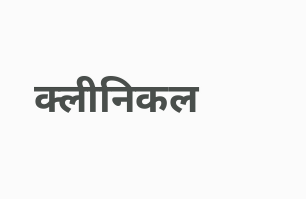क्लीनिकल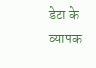डेटा के व्यापक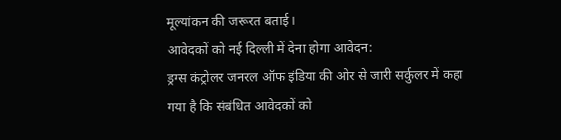मूल्यांकन की जरूरत बताई।
आवेदकों को नई दिल्ली में देना होगा आवेदन:
ड्रग्स कंट्रोलर जनरल ऑफ इंडिया की ओर से जारी सर्कुलर में कहा गया है कि संबंधित आवेदकों को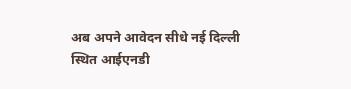अब अपने आवेदन सीधे नई दिल्ली स्थित आईएनडी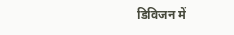डिविजन में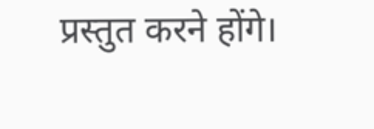प्रस्तुत करने होंगे।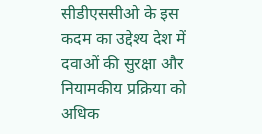सीडीएससीओ के इस कदम का उद्देश्य देश में दवाओं की सुरक्षा और नियामकीय प्रक्रिया को अधिक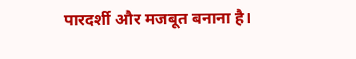पारदर्शी और मजबूत बनाना है।